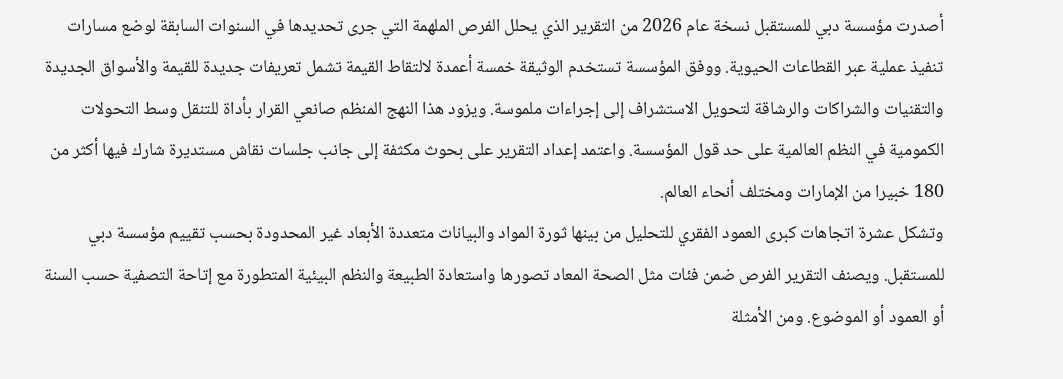أصدرت مؤسسة دبي للمستقبل نسخة عام 2026 من التقرير الذي يحلل الفرص الملهمة التي جرى تحديدها في السنوات السابقة لوضع مسارات تنفيذ عملية عبر القطاعات الحيوية. ووفق المؤسسة تستخدم الوثيقة خمسة أعمدة لالتقاط القيمة تشمل تعريفات جديدة للقيمة والأسواق الجديدة والتقنيات والشراكات والرشاقة لتحويل الاستشراف إلى إجراءات ملموسة. ويزود هذا النهج المنظم صانعي القرار بأداة للتنقل وسط التحولات الكمومية في النظم العالمية على حد قول المؤسسة. واعتمد إعداد التقرير على بحوث مكثفة إلى جانب جلسات نقاش مستديرة شارك فيها أكثر من 180 خبيرا من الإمارات ومختلف أنحاء العالم.
وتشكل عشرة اتجاهات كبرى العمود الفقري للتحليل من بينها ثورة المواد والبيانات متعددة الأبعاد غير المحدودة بحسب تقييم مؤسسة دبي للمستقبل. ويصنف التقرير الفرص ضمن فئات مثل الصحة المعاد تصورها واستعادة الطبيعة والنظم البيئية المتطورة مع إتاحة التصفية حسب السنة أو العمود أو الموضوع. ومن الأمثلة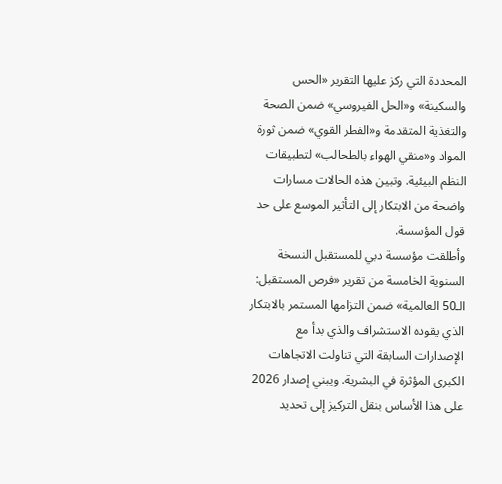المحددة التي ركز عليها التقرير «الحس والسكينة» و«الحل الفيروسي» ضمن الصحة والتغذية المتقدمة و«الفطر القوي» ضمن ثورة المواد و«منقي الهواء بالطحالب» لتطبيقات النظم البيئية. وتبين هذه الحالات مسارات واضحة من الابتكار إلى التأثير الموسع على حد قول المؤسسة.
وأطلقت مؤسسة دبي للمستقبل النسخة السنوية الخامسة من تقرير «فرص المستقبل: الـ50 العالمية» ضمن التزامها المستمر بالابتكار الذي يقوده الاستشراف والذي بدأ مع الإصدارات السابقة التي تناولت الاتجاهات الكبرى المؤثرة في البشرية. ويبني إصدار 2026 على هذا الأساس بنقل التركيز إلى تحديد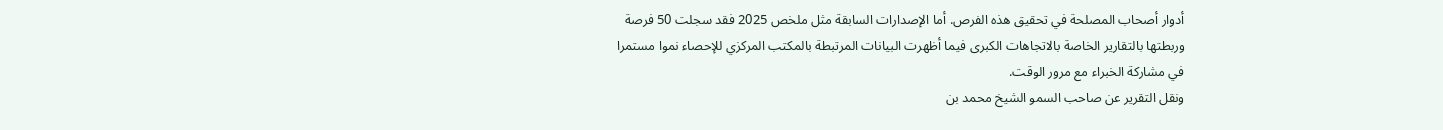أدوار أصحاب المصلحة في تحقيق هذه الفرص. أما الإصدارات السابقة مثل ملخص 2025 فقد سجلت 50 فرصة وربطتها بالتقارير الخاصة بالاتجاهات الكبرى فيما أظهرت البيانات المرتبطة بالمكتب المركزي للإحصاء نموا مستمرا في مشاركة الخبراء مع مرور الوقت.
ونقل التقرير عن صاحب السمو الشيخ محمد بن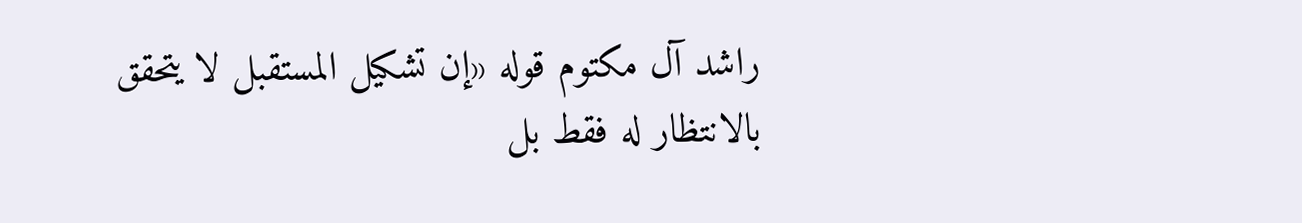راشد آل مكتوم قوله «إن تشكيل المستقبل لا يتحقق بالانتظار له فقط بل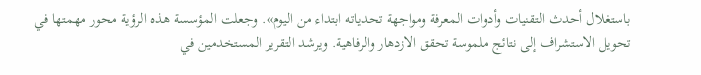باستغلال أحدث التقنيات وأدوات المعرفة ومواجهة تحدياته ابتداء من اليوم». وجعلت المؤسسة هذه الرؤية محور مهمتها في تحويل الاستشراف إلى نتائج ملموسة تحقق الازدهار والرفاهية. ويرشد التقرير المستخدمين في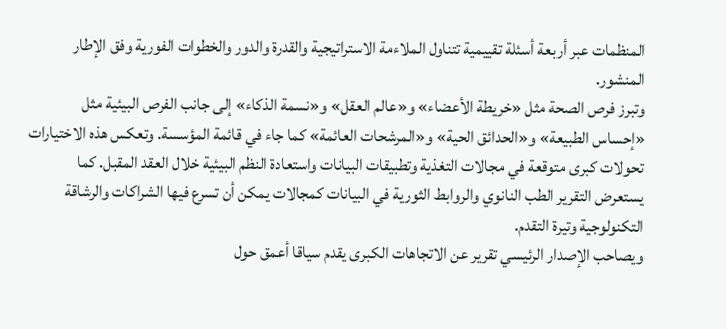المنظمات عبر أربعة أسئلة تقييمية تتناول الملاءمة الاستراتيجية والقدرة والدور والخطوات الفورية وفق الإطار المنشور.
وتبرز فرص الصحة مثل «خريطة الأعضاء» و«عالم العقل» و«نسمة الذكاء» إلى جانب الفرص البيئية مثل «إحساس الطبيعة» و«الحدائق الحية» و«المرشحات العائمة» كما جاء في قائمة المؤسسة. وتعكس هذه الاختيارات تحولات كبرى متوقعة في مجالات التغذية وتطبيقات البيانات واستعادة النظم البيئية خلال العقد المقبل. كما يستعرض التقرير الطب النانوي والروابط الثورية في البيانات كمجالات يمكن أن تسرع فيها الشراكات والرشاقة التكنولوجية وتيرة التقدم.
ويصاحب الإصدار الرئيسي تقرير عن الاتجاهات الكبرى يقدم سياقا أعمق حول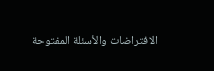الافتراضات والأسئلة المفتوحة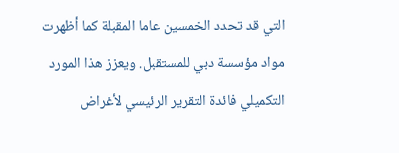التي قد تحدد الخمسين عاما المقبلة كما أظهرت مواد مؤسسة دبي للمستقبل. ويعزز هذا المورد التكميلي فائدة التقرير الرئيسي لأغراض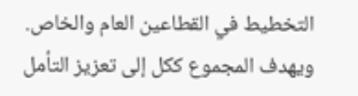التخطيط في القطاعين العام والخاص. ويهدف المجموع ككل إلى تعزيز التأمل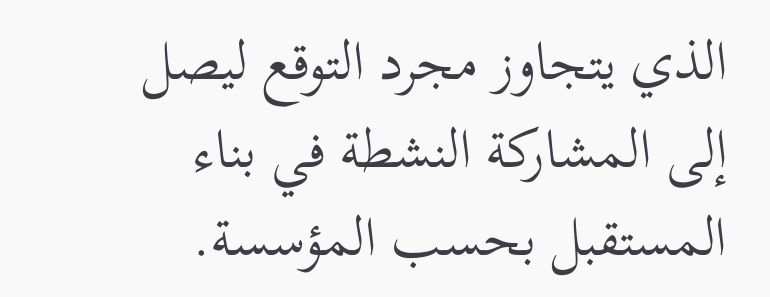الذي يتجاوز مجرد التوقع ليصل إلى المشاركة النشطة في بناء المستقبل بحسب المؤسسة.